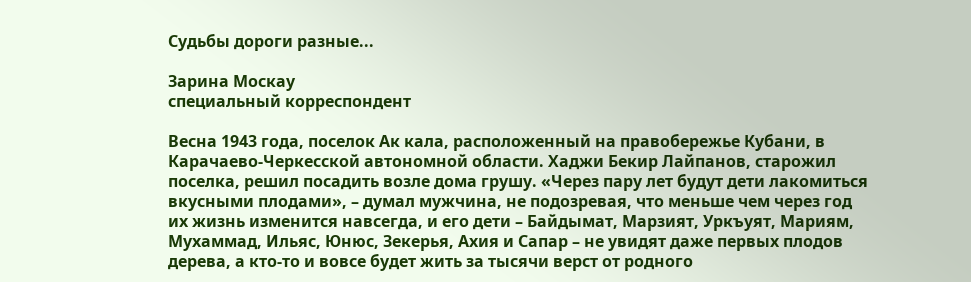Судьбы дороги разные...

Зарина Москау
специальный корреспондент

Весна 1943 года, поселок Ак кала, расположенный на правобережье Кубани, в Карачаево-Черкесской автономной области. Хаджи Бекир Лайпанов, старожил поселка, решил посадить возле дома грушу. «Через пару лет будут дети лакомиться вкусными плодами», – думал мужчина, не подозревая, что меньше чем через год их жизнь изменится навсегда, и его дети – Байдымат, Марзият, Уркъуят, Мариям, Мухаммад, Ильяс, Юнюс, Зекерья, Ахия и Сапар – не увидят даже первых плодов дерева, а кто-то и вовсе будет жить за тысячи верст от родного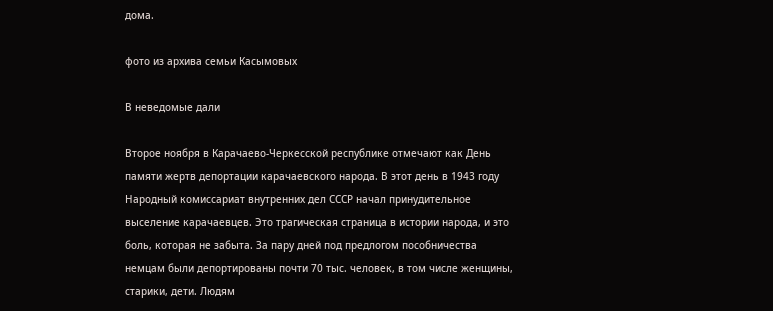дома.

фото из архива семьи Касымовых

В неведомые дали

Второе ноября в Карачаево-Черкесской республике отмечают как День памяти жертв депортации карачаевского народа. В этот день в 1943 году Народный комиссариат внутренних дел СССР начал принудительное выселение карачаевцев. Это трагическая страница в истории народа, и это боль, которая не забыта. За пару дней под предлогом пособничества немцам были депортированы почти 70 тыс. человек, в том числе женщины, старики, дети. Людям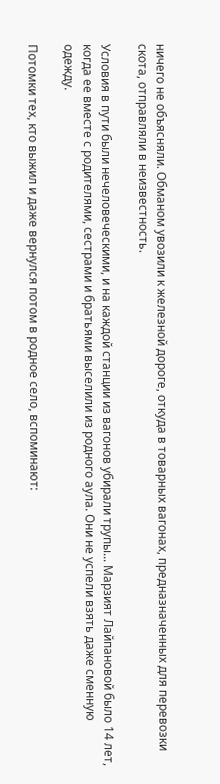ничего не объясняли. Обманом увозили к железной дороге, откуда в товарных вагонах, предназначенных для перевозки скота, отправляли в неизвестность.

Условия в пути были нечеловеческими, и на каждой станции из вагонов убирали трупы... Марзият Лайпановой было 14 лет, когда ее вместе с родителями, сестрами и братьями выселили из родного аула. Они не успели взять даже сменную одежду.

Потомки тех, кто выжил и даже вернулся потом в родное село, вспоминают: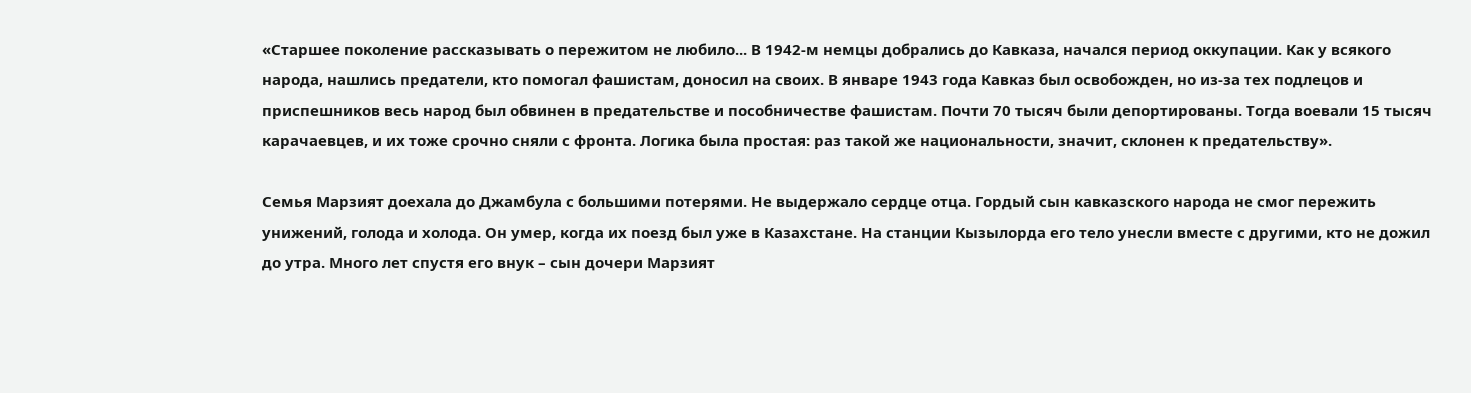«Старшее поколение рассказывать о пережитом не любило... В 1942-м немцы добрались до Кавказа, начался период оккупации. Как у всякого народа, нашлись предатели, кто помогал фашистам, доносил на своих. В январе 1943 года Кавказ был освобожден, но из-за тех подлецов и приспешников весь народ был обвинен в предательстве и пособничестве фашистам. Почти 70 тысяч были депортированы. Тогда воевали 15 тысяч карачаевцев, и их тоже срочно сняли с фронта. Логика была простая: раз такой же национальности, значит, склонен к предательству».

Семья Марзият доехала до Джамбула с большими потерями. Не выдержало сердце отца. Гордый сын кавказского народа не смог пережить унижений, голода и холода. Он умер, когда их поезд был уже в Казахстане. На станции Кызылорда его тело унесли вместе с другими, кто не дожил до утра. Много лет спустя его внук – сын дочери Марзият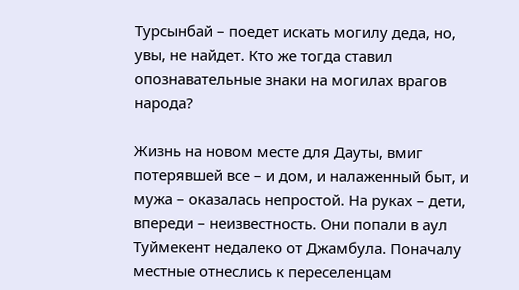Турсынбай – поедет искать могилу деда, но, увы, не найдет. Кто же тогда ставил опознавательные знаки на могилах врагов народа?

Жизнь на новом месте для Дауты, вмиг потерявшей все – и дом, и налаженный быт, и мужа – оказалась непростой. На руках – дети, впереди – неизвестность. Они попали в аул Туймекент недалеко от Джамбула. Поначалу местные отнеслись к переселенцам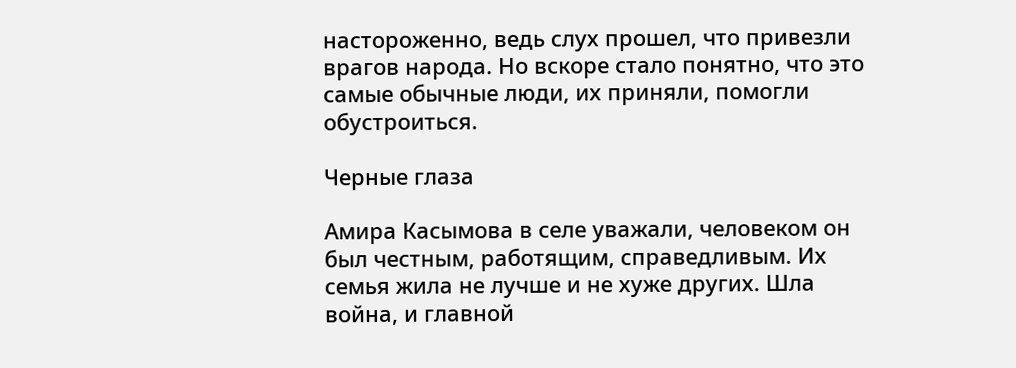настороженно, ведь слух прошел, что привезли врагов народа. Но вскоре стало понятно, что это самые обычные люди, их приняли, помогли обустроиться.

Черные глаза

Амира Касымова в селе уважали, человеком он был честным, работящим, справедливым. Их семья жила не лучше и не хуже других. Шла война, и главной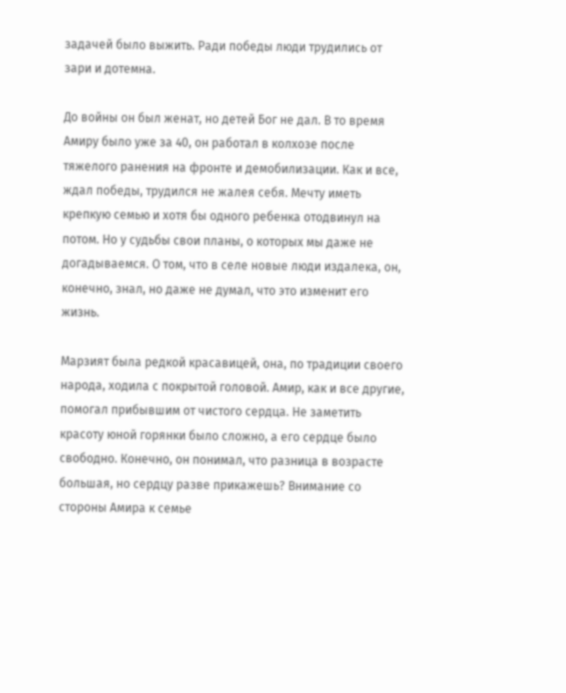задачей было выжить. Ради победы люди трудились от зари и дотемна.

До войны он был женат, но детей Бог не дал. В то время Амиру было уже за 40, он работал в колхозе после тяжелого ранения на фронте и демобилизации. Как и все, ждал победы, трудился не жалея себя. Мечту иметь крепкую семью и хотя бы одного ребенка отодвинул на потом. Но у судьбы свои планы, о которых мы даже не догадываемся. О том, что в селе новые люди издалека, он, конечно, знал, но даже не думал, что это изменит его жизнь.

Марзият была редкой красавицей, она, по традиции своего народа, ходила с покрытой головой. Амир, как и все другие, помогал прибывшим от чистого сердца. Не заметить красоту юной горянки было сложно, а его сердце было свободно. Конечно, он понимал, что разница в возрасте большая, но сердцу разве прикажешь? Внимание со стороны Амира к семье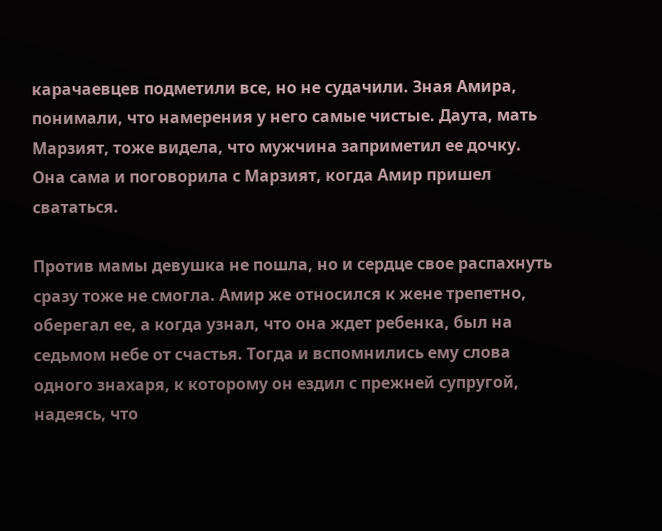карачаевцев подметили все, но не судачили. Зная Амира, понимали, что намерения у него самые чистые. Даута, мать Марзият, тоже видела, что мужчина заприметил ее дочку. Она сама и поговорила с Марзият, когда Амир пришел свататься.

Против мамы девушка не пошла, но и сердце свое распахнуть сразу тоже не смогла. Амир же относился к жене трепетно, оберегал ее, а когда узнал, что она ждет ребенка, был на седьмом небе от счастья. Тогда и вспомнились ему слова одного знахаря, к которому он ездил с прежней супругой, надеясь, что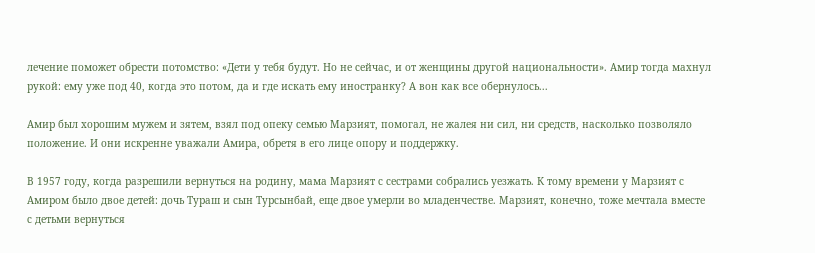лечение поможет обрести потомство: «Дети у тебя будут. Но не сейчас, и от женщины другой национальности». Амир тогда махнул рукой: ему уже под 40, когда это потом, да и где искать ему иностранку? А вон как все обернулось...

Амир был хорошим мужем и зятем, взял под опеку семью Марзият, помогал, не жалея ни сил, ни средств, насколько позволяло положение. И они искренне уважали Амира, обретя в его лице опору и поддержку.

В 1957 году, когда разрешили вернуться на родину, мама Марзият с сестрами собрались уезжать. К тому времени у Марзият с Амиром было двое детей: дочь Тураш и сын Турсынбай, еще двое умерли во младенчестве. Марзият, конечно, тоже мечтала вместе с детьми вернуться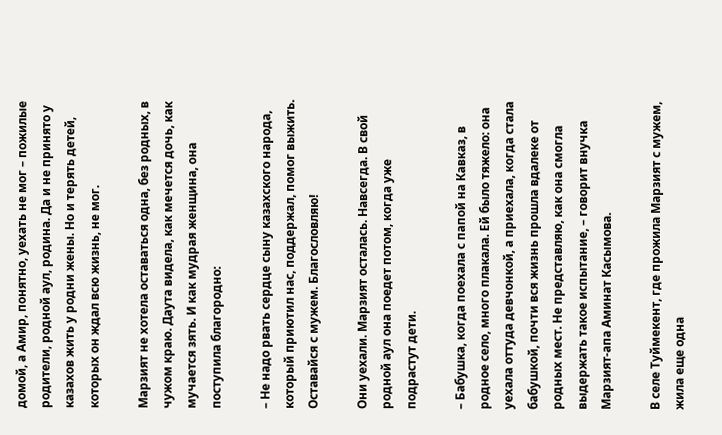домой, а Амир, понятно, уехать не мог – пожилые родители, родной аул, родина. Да и не принято у казахов жить у родни жены. Но и терять детей, которых он ждал всю жизнь, не мог.

Марзият не хотела оставаться одна, без родных, в чужом краю. Даута видела, как мечется дочь, как мучается зять. И как мудрая женщина, она поступила благородно:

– Не надо рвать сердце сыну казахского народа, который приютил нас, поддержал, помог выжить. Оставайся с мужем. Благословляю!

Они уехали. Марзият осталась. Навсегда. В свой родной аул она поедет потом, когда уже подрастут дети.

– Бабушка, когда поехала с папой на Кавказ, в родное село, много плакала. Ей было тяжело: она уехала оттуда девчонкой, а приехала, когда стала бабушкой, почти вся жизнь прошла вдалеке от родных мест. Не представляю, как она смогла выдержать такое испытание, – говорит внучка Марзият-апа Аминат Касымова.

В селе Туймекент, где прожила Марзият с мужем, жила еще одна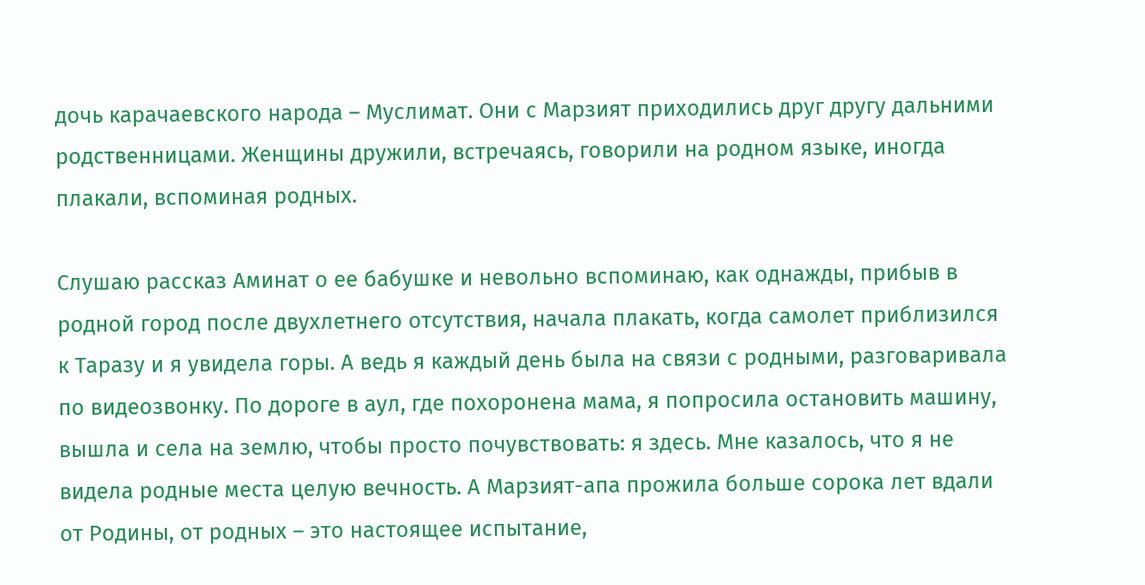дочь карачаевского народа – Муслимат. Они с Марзият приходились друг другу дальними родственницами. Женщины дружили, встречаясь, говорили на родном языке, иногда плакали, вспоминая родных.

Слушаю рассказ Аминат о ее бабушке и невольно вспоминаю, как однажды, прибыв в родной город после двухлетнего отсутствия, начала плакать, когда самолет приблизился к Таразу и я увидела горы. А ведь я каждый день была на связи с родными, разговаривала по видеозвонку. По дороге в аул, где похоронена мама, я попросила остановить машину, вышла и села на землю, чтобы просто почувствовать: я здесь. Мне казалось, что я не видела родные места целую вечность. А Марзият-апа прожила больше сорока лет вдали от Родины, от родных – это настоящее испытание,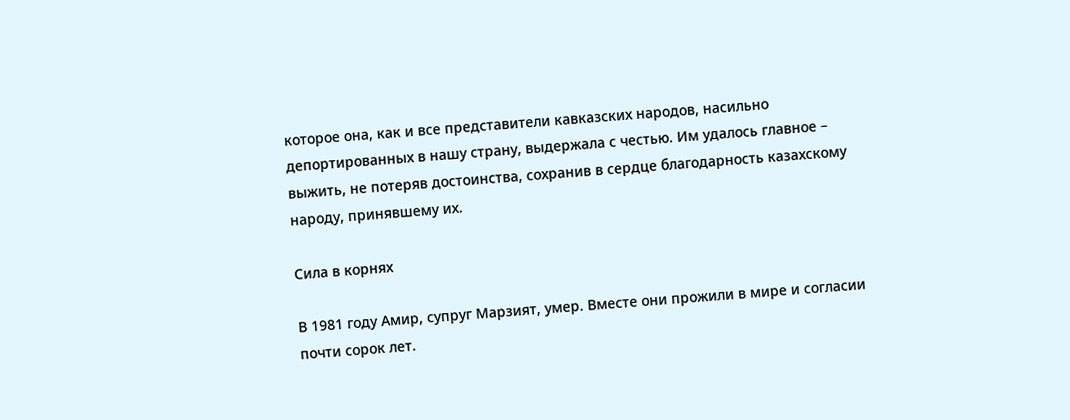которое она, как и все представители кавказских народов, насильно депортированных в нашу страну, выдержала с честью. Им удалось главное – выжить, не потеряв достоинства, сохранив в сердце благодарность казахскому народу, принявшему их.

Сила в корнях

В 1981 году Амир, супруг Марзият, умер. Вместе они прожили в мире и согласии почти сорок лет.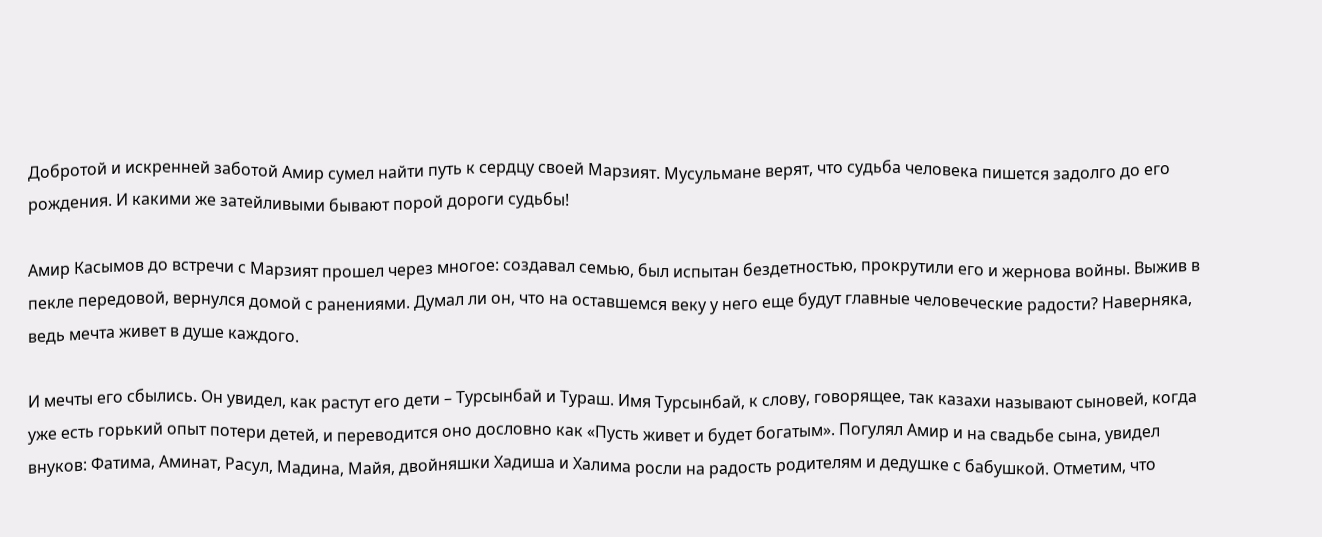Добротой и искренней заботой Амир сумел найти путь к сердцу своей Марзият. Мусульмане верят, что судьба человека пишется задолго до его рождения. И какими же затейливыми бывают порой дороги судьбы!

Амир Касымов до встречи с Марзият прошел через многое: создавал семью, был испытан бездетностью, прокрутили его и жернова войны. Выжив в пекле передовой, вернулся домой с ранениями. Думал ли он, что на оставшемся веку у него еще будут главные человеческие радости? Наверняка, ведь мечта живет в душе каждого.

И мечты его сбылись. Он увидел, как растут его дети – Турсынбай и Тураш. Имя Турсынбай, к слову, говорящее, так казахи называют сыновей, когда уже есть горький опыт потери детей, и переводится оно дословно как «Пусть живет и будет богатым». Погулял Амир и на свадьбе сына, увидел внуков: Фатима, Аминат, Расул, Мадина, Майя, двойняшки Хадиша и Халима росли на радость родителям и дедушке с бабушкой. Отметим, что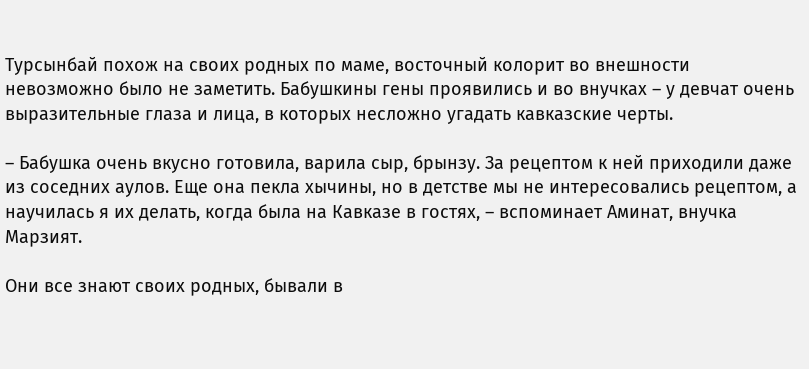Турсынбай похож на своих родных по маме, восточный колорит во внешности невозможно было не заметить. Бабушкины гены проявились и во внучках – у девчат очень выразительные глаза и лица, в которых несложно угадать кавказские черты.

– Бабушка очень вкусно готовила, варила сыр, брынзу. За рецептом к ней приходили даже из соседних аулов. Еще она пекла хычины, но в детстве мы не интересовались рецептом, а научилась я их делать, когда была на Кавказе в гостях, – вспоминает Аминат, внучка Марзият.

Они все знают своих родных, бывали в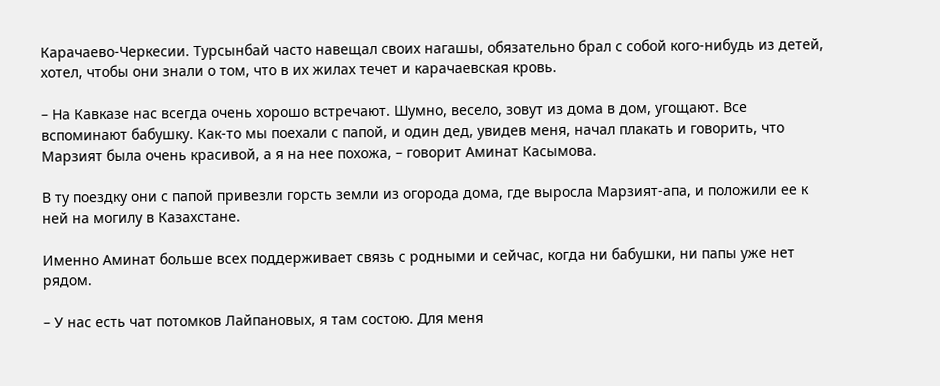Карачаево-Черкесии. Турсынбай часто навещал своих нагашы, обязательно брал с собой кого-нибудь из детей, хотел, чтобы они знали о том, что в их жилах течет и карачаевская кровь.

– На Кавказе нас всегда очень хорошо встречают. Шумно, весело, зовут из дома в дом, угощают. Все вспоминают бабушку. Как-то мы поехали с папой, и один дед, увидев меня, начал плакать и говорить, что Марзият была очень красивой, а я на нее похожа, – говорит Аминат Касымова.

В ту поездку они с папой привезли горсть земли из огорода дома, где выросла Марзият-апа, и положили ее к ней на могилу в Казахстане.

Именно Аминат больше всех поддерживает связь с родными и сейчас, когда ни бабушки, ни папы уже нет рядом.

– У нас есть чат потомков Лайпановых, я там состою. Для меня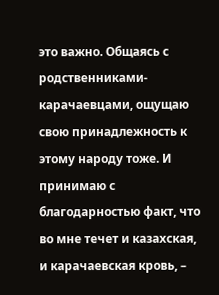это важно. Общаясь с родственниками-карачаевцами, ощущаю свою принадлежность к этому народу тоже. И принимаю с благодарностью факт, что во мне течет и казахская, и карачаевская кровь, –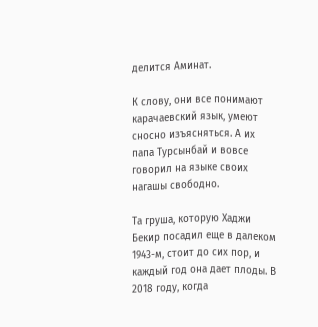делится Аминат.

К слову, они все понимают карачаевский язык, умеют сносно изъясняться. А их папа Турсынбай и вовсе говорил на языке своих нагашы свободно.

Та груша, которую Хаджи Бекир посадил еще в далеком 1943-м, стоит до сих пор, и каждый год она дает плоды. В 2018 году, когда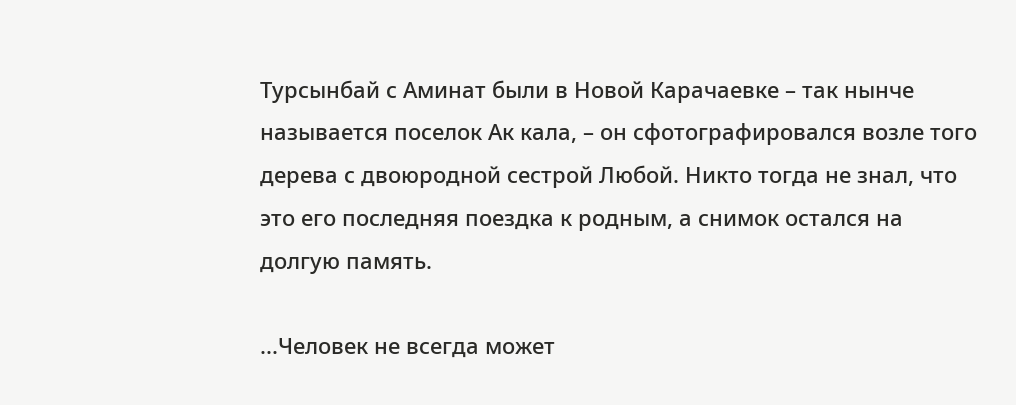Турсынбай с Аминат были в Новой Карачаевке – так нынче называется поселок Ак кала, – он сфотографировался возле того дерева с двоюродной сестрой Любой. Никто тогда не знал, что это его последняя поездка к родным, а снимок остался на долгую память.

...Человек не всегда может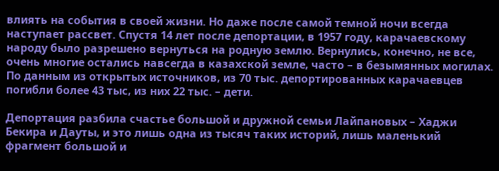влиять на события в своей жизни. Но даже после самой темной ночи всегда наступает рассвет. Спустя 14 лет после депортации, в 1957 году, карачаевскому народу было разрешено вернуться на родную землю. Вернулись, конечно, не все, очень многие остались навсегда в казахской земле, часто – в безымянных могилах. По данным из открытых источников, из 70 тыс. депортированных карачаевцев погибли более 43 тыс, из них 22 тыс. – дети.

Депортация разбила счастье большой и дружной семьи Лайпановых – Хаджи Бекира и Дауты, и это лишь одна из тысяч таких историй, лишь маленький фрагмент большой и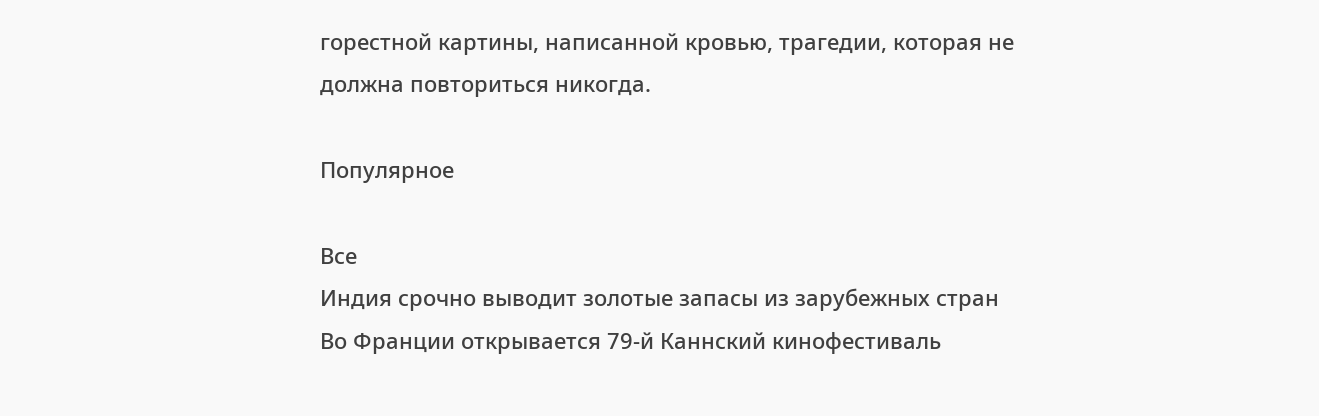горестной картины, написанной кровью, трагедии, которая не должна повториться никогда.

Популярное

Все
Индия срочно выводит золотые запасы из зарубежных стран
Во Франции открывается 79-й Каннский кинофестиваль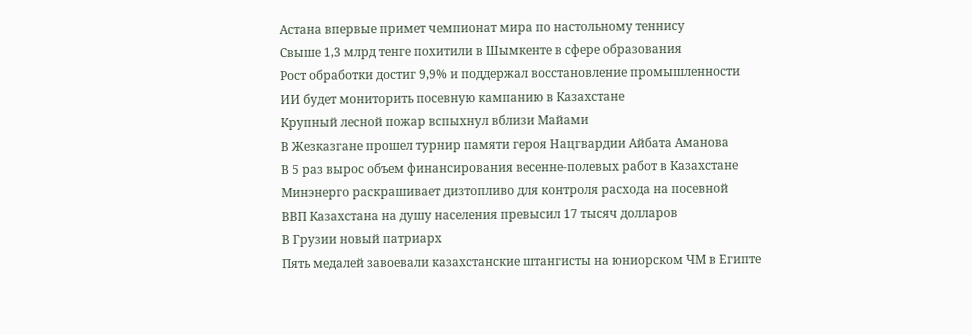Астана впервые примет чемпионат мира по настольному теннису
Свыше 1,3 млрд тенге похитили в Шымкенте в сфере образования
Рост обработки достиг 9,9% и поддержал восстановление промышленности
ИИ будет мониторить посевную кампанию в Казахстане
Крупный лесной пожар вспыхнул вблизи Майами
В Жезказгане прошел турнир памяти героя Нацгвардии Айбата Аманова
В 5 раз вырос объем финансирования весенне-полевых работ в Казахстане
Минэнерго раскрашивает дизтопливо для контроля расхода на посевной
ВВП Казахстана на душу населения превысил 17 тысяч долларов
В Грузии новый патриарх
Пять медалей завоевали казахстанские штангисты на юниорском ЧМ в Египте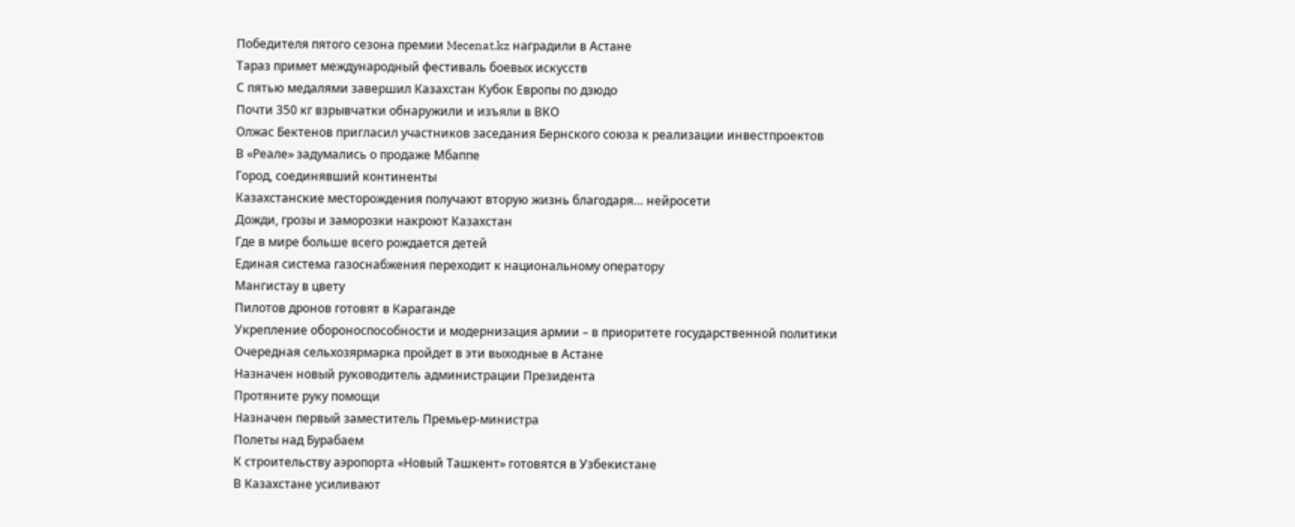Победителя пятого сезона премии Mecenat.kz наградили в Астане
Тараз примет международный фестиваль боевых искусств
С пятью медалями завершил Казахстан Кубок Европы по дзюдо
Почти 350 кг взрывчатки обнаружили и изъяли в ВКО
Олжас Бектенов пригласил участников заседания Бернского союза к реализации инвестпроектов
В «Реале» задумались о продаже Мбаппе
Город, соединявший континенты
Казахстанские месторождения получают вторую жизнь благодаря… нейросети
Дожди, грозы и заморозки накроют Казахстан
Где в мире больше всего рождается детей
Единая система газоснабжения переходит к национальному оператору
Мангистау в цвету
Пилотов дронов готовят в Караганде
Укрепление обороноспособности и модернизация армии – в приоритете государственной политики
Очередная сельхозярмарка пройдет в эти выходные в Астане
Назначен новый руководитель администрации Президента
Протяните руку помощи
Назначен первый заместитель Премьер-министра
Полеты над Бурабаем
К строительству аэропорта «Новый Ташкент» готовятся в Узбекистане
В Казахстане усиливают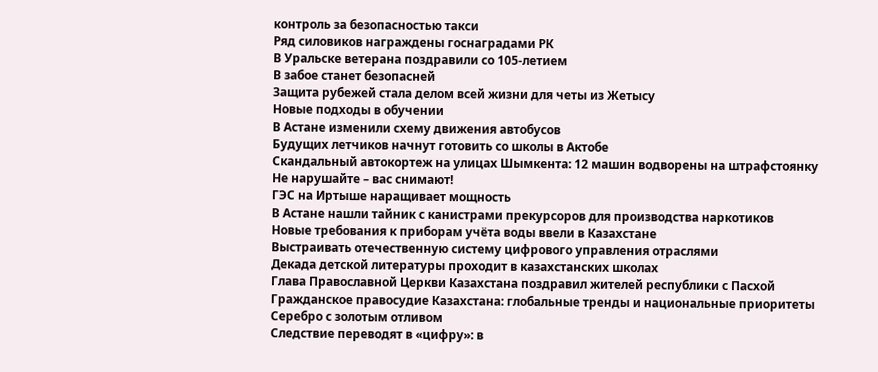контроль за безопасностью такси
Ряд силовиков награждены госнаградами РК
В Уральске ветерана поздравили со 105-летием
В забое станет безопасней
Защита рубежей стала делом всей жизни для четы из Жетысу
Новые подходы в обучении
В Астане изменили схему движения автобусов
Будущих летчиков начнут готовить со школы в Актобе
Скандальный автокортеж на улицах Шымкента: 12 машин водворены на штрафстоянку
Не нарушайте – вас снимают!
ГЭС на Иртыше наращивает мощность
В Астане нашли тайник с канистрами прекурсоров для производства наркотиков
Новые требования к приборам учёта воды ввели в Казахстане
Выстраивать отечественную систему цифрового управления отраслями
Декада детской литературы проходит в казахстанских школах
Глава Православной Церкви Казахстана поздравил жителей республики с Пасхой
Гражданское правосудие Казахстана: глобальные тренды и национальные приоритеты
Серебро с золотым отливом
Следствие переводят в «цифру»: в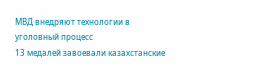МВД внедряют технологии в уголовный процесс
13 медалей завоевали казахстанские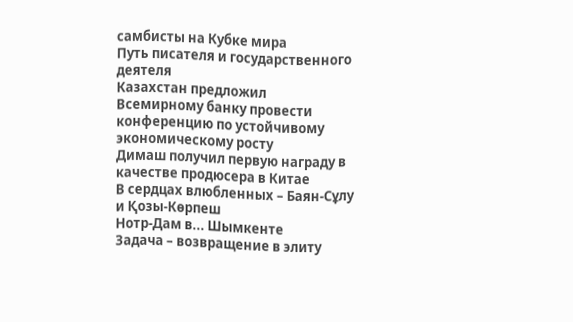самбисты на Кубке мира
Путь писателя и государственного деятеля
Казахстан предложил Всемирному банку провести конференцию по устойчивому экономическому росту
Димаш получил первую награду в качестве продюсера в Китае
В сердцах влюбленных – Баян-Сұлу и Қозы-Көрпеш
Нотр-Дам в... Шымкенте
Задача – возвращение в элиту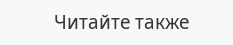Читайте также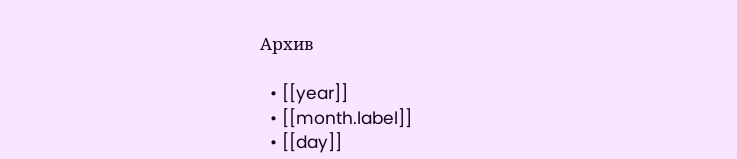Архив

  • [[year]]
  • [[month.label]]
  • [[day]]